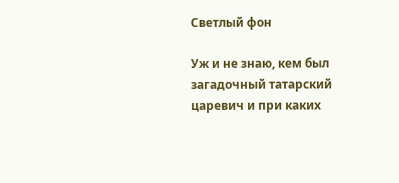Светлый фон

Уж и не знаю, кем был загадочный татарский царевич и при каких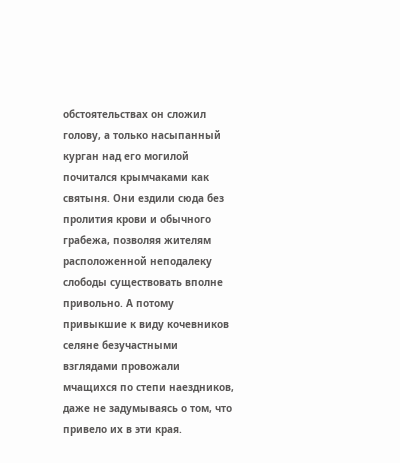обстоятельствах он сложил голову, а только насыпанный курган над его могилой почитался крымчаками как святыня. Они ездили сюда без пролития крови и обычного грабежа, позволяя жителям расположенной неподалеку слободы существовать вполне привольно. А потому привыкшие к виду кочевников селяне безучастными взглядами провожали мчащихся по степи наездников, даже не задумываясь о том, что привело их в эти края.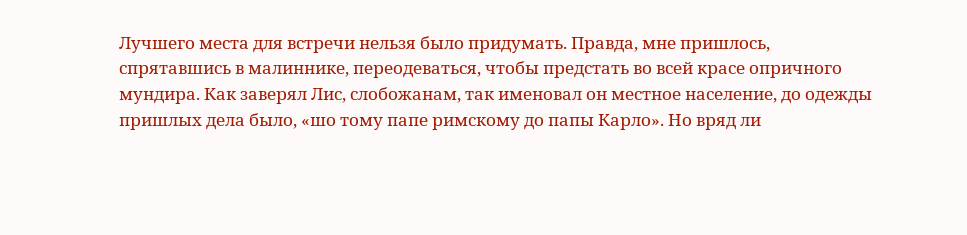Лучшего места для встречи нельзя было придумать. Правда, мне пришлось, спрятавшись в малиннике, переодеваться, чтобы предстать во всей красе опричного мундира. Как заверял Лис, слобожанам, так именовал он местное население, до одежды пришлых дела было, «шо тому папе римскому до папы Карло». Но вряд ли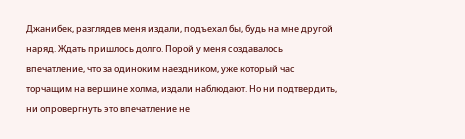Джанибек, разглядев меня издали, подъехал бы, будь на мне другой наряд. Ждать пришлось долго. Порой у меня создавалось впечатление, что за одиноким наездником, уже который час торчащим на вершине холма, издали наблюдают. Но ни подтвердить, ни опровергнуть это впечатление не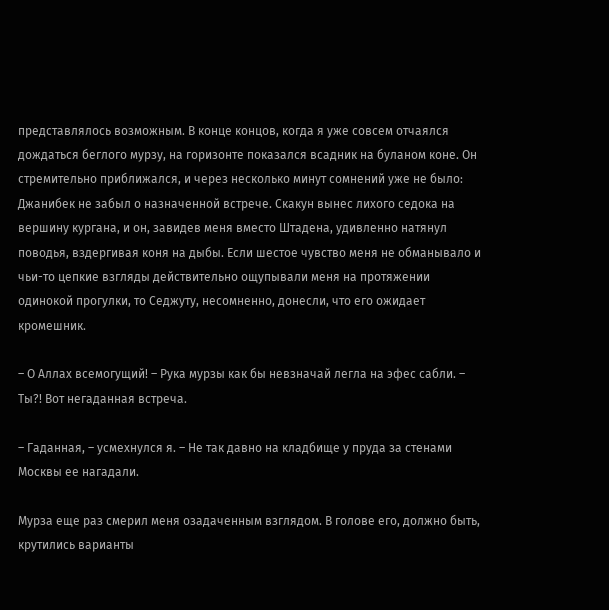представлялось возможным. В конце концов, когда я уже совсем отчаялся дождаться беглого мурзу, на горизонте показался всадник на буланом коне. Он стремительно приближался, и через несколько минут сомнений уже не было: Джанибек не забыл о назначенной встрече. Скакун вынес лихого седока на вершину кургана, и он, завидев меня вместо Штадена, удивленно натянул поводья, вздергивая коня на дыбы. Если шестое чувство меня не обманывало и чьи-то цепкие взгляды действительно ощупывали меня на протяжении одинокой прогулки, то Седжуту, несомненно, донесли, что его ожидает кромешник.

– О Аллах всемогущий! – Рука мурзы как бы невзначай легла на эфес сабли. – Ты?! Вот негаданная встреча.

– Гаданная, – усмехнулся я. – Не так давно на кладбище у пруда за стенами Москвы ее нагадали.

Мурза еще раз смерил меня озадаченным взглядом. В голове его, должно быть, крутились варианты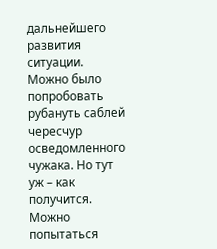дальнейшего развития ситуации. Можно было попробовать рубануть саблей чересчур осведомленного чужака. Но тут уж – как получится. Можно попытаться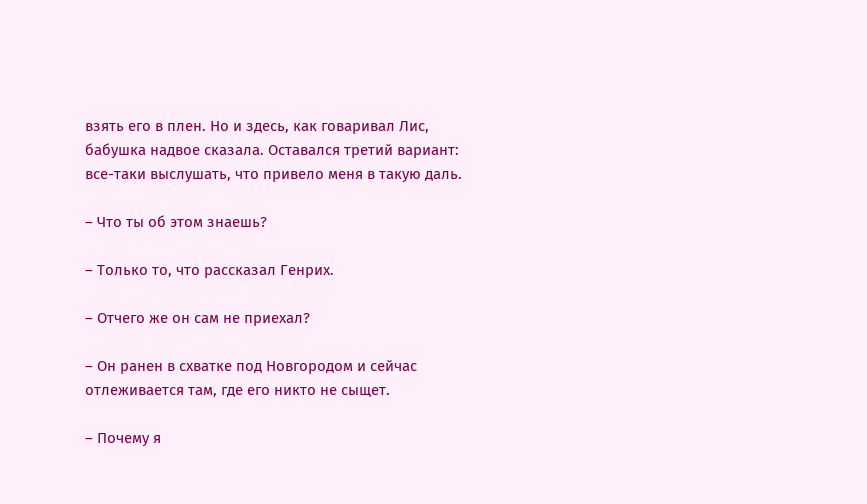взять его в плен. Но и здесь, как говаривал Лис, бабушка надвое сказала. Оставался третий вариант: все-таки выслушать, что привело меня в такую даль.

– Что ты об этом знаешь?

– Только то, что рассказал Генрих.

– Отчего же он сам не приехал?

– Он ранен в схватке под Новгородом и сейчас отлеживается там, где его никто не сыщет.

– Почему я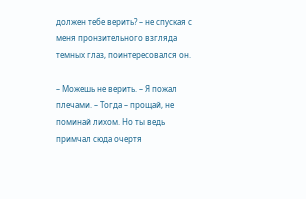должен тебе верить? – не спуская с меня пронзительного взгляда темных глаз, поинтересовался он.

– Можешь не верить. – Я пожал плечами. – Тогда – прощай, не поминай лихом. Но ты ведь примчал сюда очертя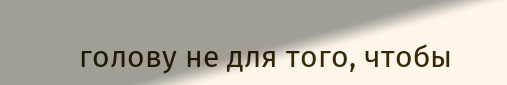голову не для того, чтобы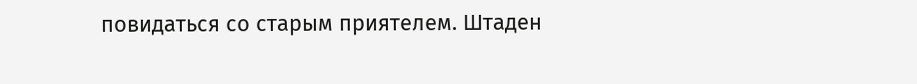повидаться со старым приятелем. Штаден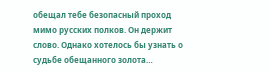обещал тебе безопасный проход мимо русских полков. Он держит слово. Однако хотелось бы узнать о судьбе обещанного золота…